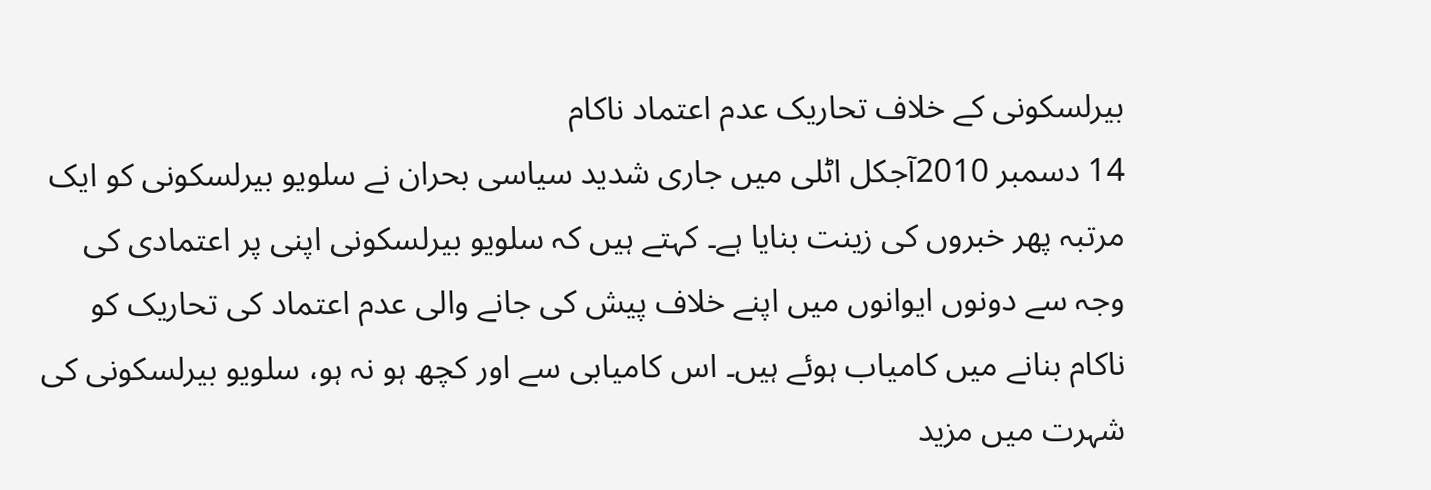بیرلسکونی کے خلاف تحاریک عدم اعتماد ناکام
14 دسمبر 2010آجکل اٹلی میں جاری شدید سیاسی بحران نے سلویو بیرلسکونی کو ایک مرتبہ پھر خبروں کی زینت بنایا ہے۔ کہتے ہیں کہ سلویو بیرلسکونی اپنی پر اعتمادی کی وجہ سے دونوں ایوانوں میں اپنے خلاف پیش کی جانے والی عدم اعتماد کی تحاریک کو ناکام بنانے میں کامیاب ہوئے ہیں۔ اس کامیابی سے اور کچھ ہو نہ ہو، سلویو بیرلسکونی کی شہرت میں مزید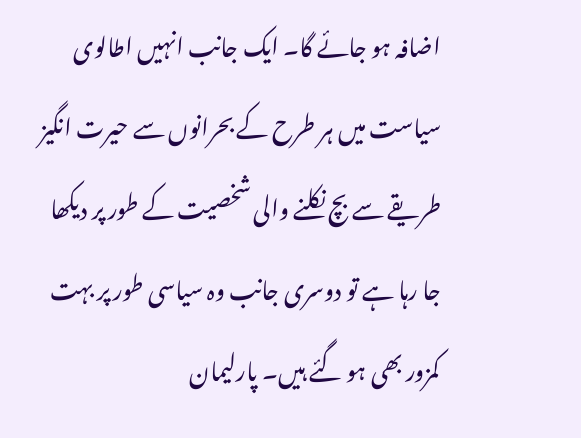اضافہ ہو جائے گا۔ ایک جانب انہیں اطالوی سیاست میں ہر طرح کے بحرانوں سے حیرت انگیز طریقے سے بچ نکلنے والی شخصیت کے طور پر دیکھا جا رہا ہے تو دوسری جانب وہ سیاسی طور پر بہت کمزور بھی ہو گئے ہیں۔ پارلیمان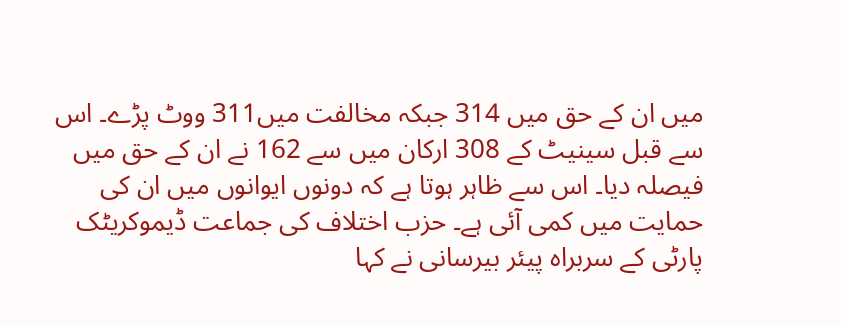میں ان کے حق میں 314 جبکہ مخالفت میں311 ووٹ پڑے۔ اس سے قبل سینیٹ کے 308 ارکان میں سے 162 نے ان کے حق میں فیصلہ دیا۔ اس سے ظاہر ہوتا ہے کہ دونوں ایوانوں میں ان کی حمایت میں کمی آئی ہے۔ حزب اختلاف کی جماعت ڈیموکریٹک پارٹی کے سربراہ پیئر بیرسانی نے کہا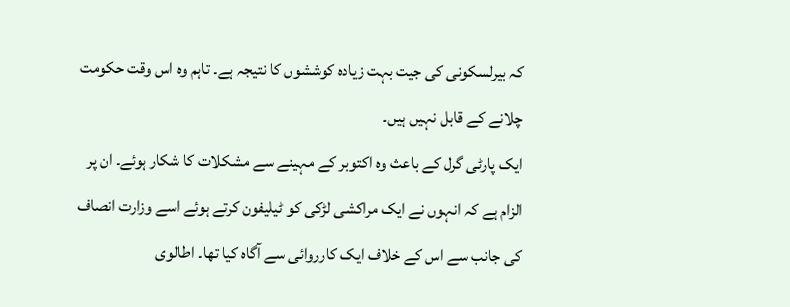کہ بیرلسکونی کی جیت بہت زیادہ کوششوں کا نتیجہ ہے۔ تاہم وہ اس وقت حکومت چلانے کے قابل نہیں ہیں۔
ایک پارٹی گرل کے باعث وہ اکتوبر کے مہینے سے مشکلات کا شکار ہوئے۔ ان پر الزام ہے کہ انہوں نے ایک مراکشی لڑکی کو ٹیلیفون کرتے ہوئے اسے وزارت انصاف کی جانب سے اس کے خلاف ایک کارروائی سے آگاہ کیا تھا۔ اطالوی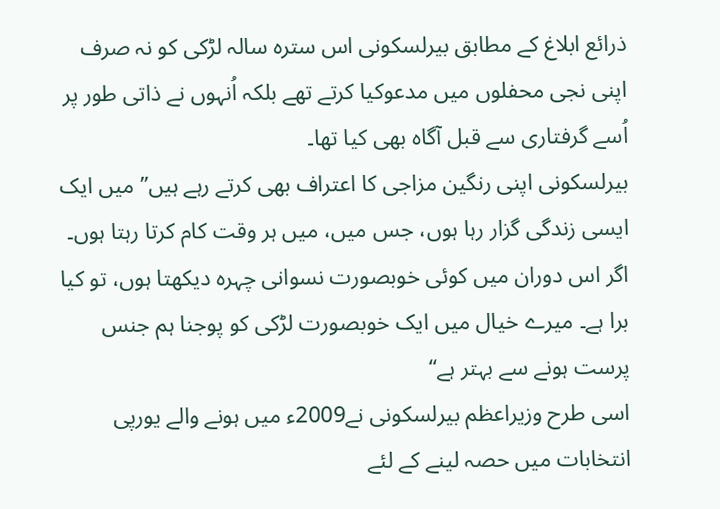ذرائع ابلاغ کے مطابق بیرلسکونی اس سترہ سالہ لڑکی کو نہ صرف اپنی نجی محفلوں میں مدعوکیا کرتے تھے بلکہ اُنہوں نے ذاتی طور پر اُسے گرفتاری سے قبل آگاہ بھی کیا تھا۔
بیرلسکونی اپنی رنگین مزاجی کا اعتراف بھی کرتے رہے ہیں’’ میں ایک ایسی زندگی گزار رہا ہوں، جس میں، میں ہر وقت کام کرتا رہتا ہوں۔ اگر اس دوران میں کوئی خوبصورت نسوانی چہرہ دیکھتا ہوں، تو کیا برا ہے۔ میرے خیال میں ایک خوبصورت لڑکی کو پوجنا ہم جنس پرست ہونے سے بہتر ہے‘‘
اسی طرح وزیراعظم بیرلسکونی نے2009ء میں ہونے والے یورپی انتخابات میں حصہ لینے کے لئے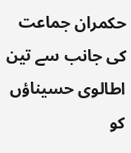حکمران جماعت کی جانب سے تین اطالوی حسیناؤں کو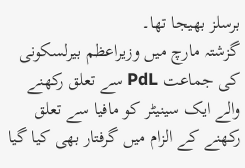برسلز بھیجا تھا۔
گزشتہ مارچ میں وزیراعظم بیرلسکونی کی جماعت PdL سے تعلق رکھنے والے ایک سینیٹر کو مافیا سے تعلق رکھنے کے الزام میں گرفتار بھی کیا گیا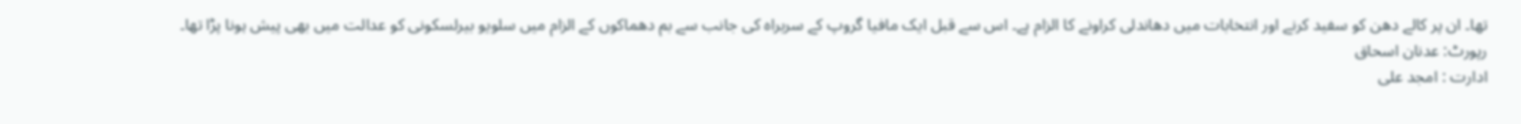تھا۔ ان پر کالے دھن کو سفید کرنے اور انتخابات میں دھاندلی کراونے کا الزام ہے۔ اس سے قبل ایک مافیا گروپ کے سربراہ کی جانب سے بم دھماکوں کے الزام میں سلویو بیرلسکونی کو عدالت میں بھی پیش ہونا پڑا تھا۔
رپورٹ: عدنان اسحاق
ادارت : امجد علی